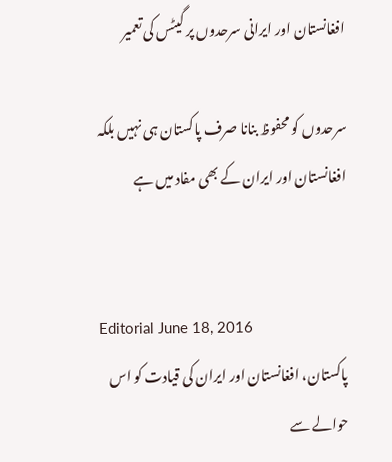افغانستان اور ایرانی سرحدوں پر گیٹس کی تعمیر

سرحدوں کو محفوظ بنانا صرف پاکستان ہی نہیں بلکہ افغانستان اور ایران کے بھی مفاد میں ہے


Editorial June 18, 2016
پاکستان، افغانستان اور ایران کی قیادت کو اس حوالے سے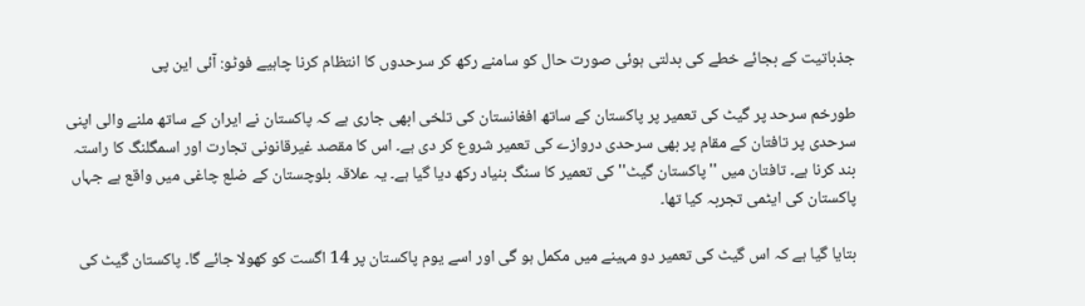جذباتیت کے بجائے خطے کی بدلتی ہوئی صورت حال کو سامنے رکھ کر سرحدوں کا انتظام کرنا چاہیے فوٹو: آئی این پی

طورخم سرحد پر گیٹ کی تعمیر پر پاکستان کے ساتھ افغانستان کی تلخی ابھی جاری ہے کہ پاکستان نے ایران کے ساتھ ملنے والی اپنی سرحدی پر تافتان کے مقام پر بھی سرحدی دروازے کی تعمیر شروع کر دی ہے۔ اس کا مقصد غیرقانونی تجارت اور اسمگلنگ کا راستہ بند کرنا ہے۔ تافتان میں ''پاکستان گیٹ'' کی تعمیر کا سنگ بنیاد رکھ دیا گیا ہے۔ یہ علاقہ بلوچستان کے ضلع چاغی میں واقع ہے جہاں پاکستان کی ایٹمی تجربہ کیا تھا۔

بتایا گیا ہے کہ اس گیٹ کی تعمیر دو مہینے میں مکمل ہو گی اور اسے یوم پاکستان پر 14 اگست کو کھولا جائے گا۔ پاکستان گیٹ کی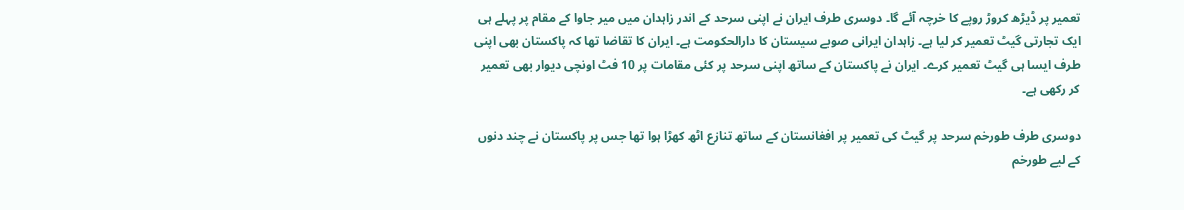تعمیر پر ڈیڑھ کروڑ روپے کا خرچہ آئے گا۔ دوسری طرف ایران نے اپنی سرحد کے اندر زاہدان میں میر جاوا کے مقام پر پہلے ہی ایک تجارتی گیٹ تعمیر کر لیا ہے۔ زاہدان ایرانی صوبے سیستان کا دارالحکومت ہے۔ ایران کا تقاضا تھا کہ پاکستان بھی اپنی طرف ایسا ہی گیٹ تعمیر کرے۔ ایران نے پاکستان کے ساتھ اپنی سرحد پر کئی مقامات پر 10 فٹ اونچی دیوار بھی تعمیر کر رکھی ہے۔

دوسری طرف طورخم سرحد پر گیٹ کی تعمیر پر افغانستان کے ساتھ تنازع اٹھ کھڑا ہوا تھا جس پر پاکستان نے چند دنوں کے لیے طورخم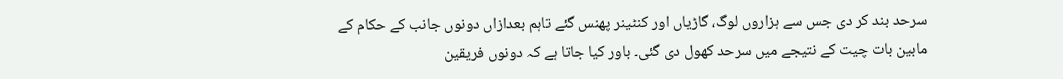سرحد بند کر دی جس سے ہزاروں لوگ، گاڑیاں اور کنٹینر پھنس گئے تاہم بعدازاں دونوں جانب کے حکام کے مابین بات چیت کے نتیجے میں سرحد کھول دی گئی۔ باور کیا جاتا ہے کہ دونوں فریقین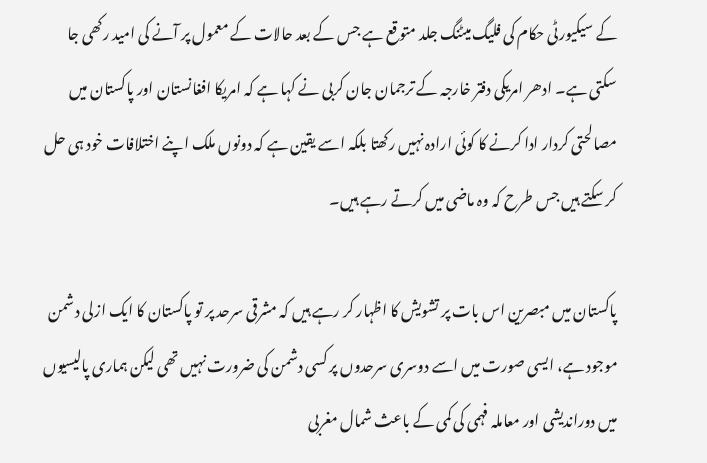کے سیکیورٹی حکام کی فلیگ میٹنگ جلد متوقع ہے جس کے بعد حالات کے معمول پر آنے کی امید رکھی جا سکتی ہے۔ ادھر امریکی دفتر خارجہ کے ترجمان جان کربی نے کہا ہے کہ امریکا افغانستان اور پاکستان میں مصالحتی کردار ادا کرنے کا کوئی ارادہ نہیں رکھتا بلکہ اسے یقین ہے کہ دونوں ملک اپنے اختلافات خود ہی حل کر سکتے ہیں جس طرح کہ وہ ماضی میں کرتے رہے ہیں۔

پاکستان میں مبصرین اس بات پر تشویش کا اظہار کر رہے ہیں کہ مشرقی سرحد پر تو پاکستان کا ایک ازلی دشمن موجود ہے، ایسی صورت میں اسے دوسری سرحدوں پر کسی دشمن کی ضرورت نہیں تھی لیکن ہماری پالیسیوں میں دوراندیشی اور معاملہ فہمی کی کمی کے باعث شمال مغربی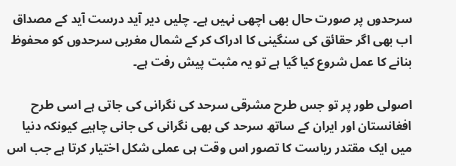سرحدوں پر صورت حال بھی اچھی نہیں ہے۔ چلیں دیر آید درست آید کے مصداق اب بھی اگر حقائق کی سنگینی کا ادراک کر کے شمال مغربی سرحدوں کو محفوظ بنانے کا عمل شروع کیا گیا ہے تو یہ مثبت پیش رفت ہے۔

اصولی طور پر تو جس طرح مشرقی سرحد کی نگرانی کی جاتی ہے اسی طرح افغانستان اور ایران کے ساتھ سرحد کی بھی نگرانی کی جانی چاہیے کیونکہ دنیا میں ایک مقتدر ریاست کا تصور اس وقت ہی عملی شکل اختیار کرتا ہے جب اس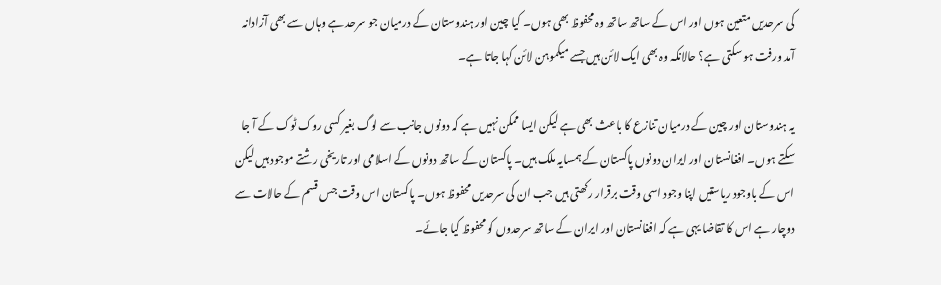کی سرحدیں متعین ہوں اور اس کے ساتھ ساتھ وہ محفوظ بھی ہوں۔ کیا چین اور ہندوستان کے درمیان جو سرحد ہے وہاں سے بھی آزادانہ آمد ورفت ہو سکتی ہے؟ حالانکہ وہ بھی ایک لائن ہیں جسے میکموہن لائن کہا جاتا ہے۔

یہ ہندوستان اور چین کے درمیان تنازع کا باعث بھی ہے لیکن ایسا ممکن نہیں ہے کہ دونوں جانب سے لوگ بغیر کسی روک ٹوک کے آ جا سکتے ہوں۔ افغانستان اور ایران دونوں پاکستان کے ہمسایہ ملک ہیں۔ پاکستان کے ساتھ دونوں کے اسلامی اور تاریخی رشتے موجود ہیں لیکن اس کے باوجود ریاستیں اپنا وجود اسی وقت برقرار رکھتی ہیں جب ان کی سرحدیں محفوظ ہوں۔ پاکستان اس وقت جس قسم کے حالات سے دوچار ہے اس کا تقاضا یہی ہے کہ افغانستان اور ایران کے ساتھ سرحدوں کو محفوظ کیا جائے۔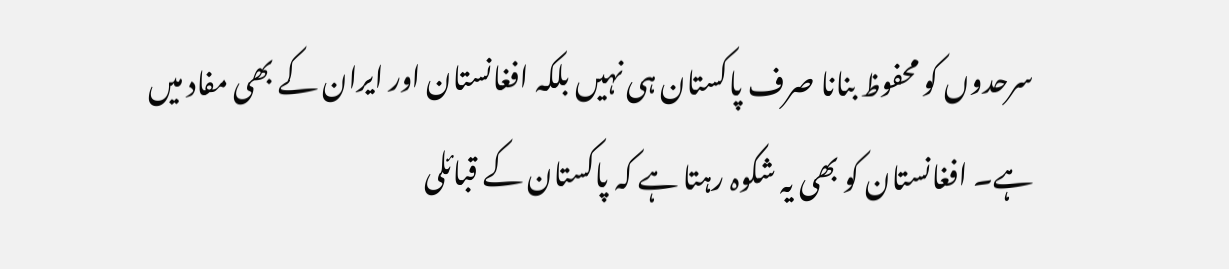سرحدوں کو محفوظ بنانا صرف پاکستان ہی نہیں بلکہ افغانستان اور ایران کے بھی مفاد میں ہے۔ افغانستان کو بھی یہ شکوہ رہتا ہے کہ پاکستان کے قبائلی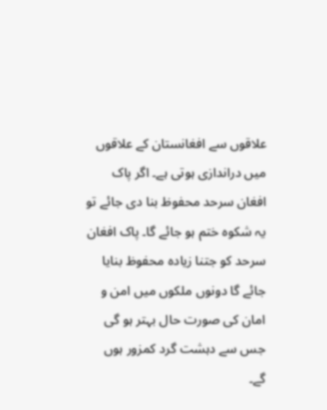علاقوں سے افغانستان کے علاقوں میں دراندازی ہوتی ہے۔ اگر پاک افغان سرحد محفوظ بنا دی جائے تو یہ شکوہ ختم ہو جائے گا۔ پاک افغان سرحد کو جتنا زیادہ محفوظ بنایا جائے گا دونوں ملکوں میں امن و امان کی صورت حال بہتر ہو گی جس سے دہشت گرد کمزور ہوں گے۔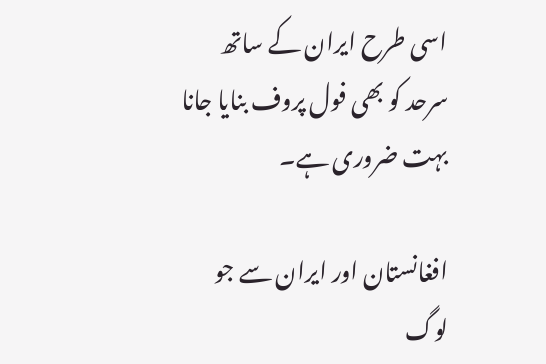اسی طرح ایران کے ساتھ سرحد کو بھی فول پروف بنایا جانا بہت ضروری ہے۔

افغانستان اور ایران سے جو لوگ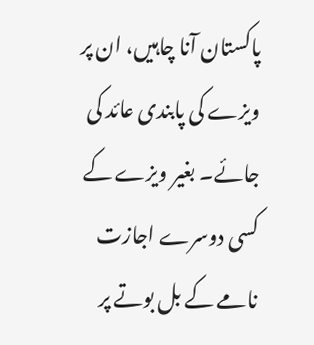پاکستان آنا چاہیں، ان پر ویزے کی پابندی عائد کی جائے۔ بغیر ویزے کے کسی دوسرے اجازت نامے کے بل بوتے پر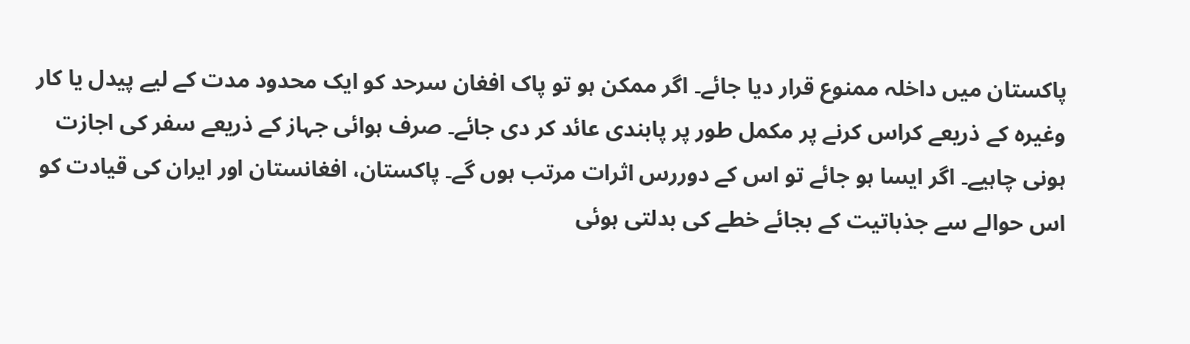پاکستان میں داخلہ ممنوع قرار دیا جائے۔ اگر ممکن ہو تو پاک افغان سرحد کو ایک محدود مدت کے لیے پیدل یا کار وغیرہ کے ذریعے کراس کرنے پر مکمل طور پر پابندی عائد کر دی جائے۔ صرف ہوائی جہاز کے ذریعے سفر کی اجازت ہونی چاہیے۔ اگر ایسا ہو جائے تو اس کے دوررس اثرات مرتب ہوں گے۔ پاکستان، افغانستان اور ایران کی قیادت کو اس حوالے سے جذباتیت کے بجائے خطے کی بدلتی ہوئی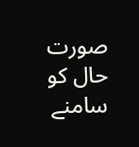صورت حال کو سامنے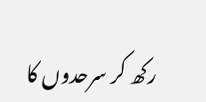رکھ کر سرحدوں کا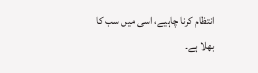انتظام کرنا چاہیے، اسی میں سب کا بھلا ہے۔